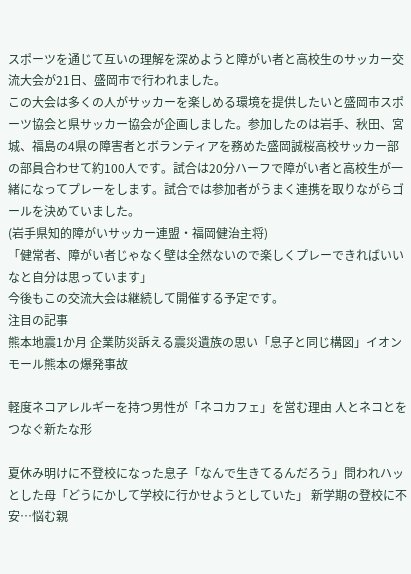スポーツを通じて互いの理解を深めようと障がい者と高校生のサッカー交流大会が21日、盛岡市で行われました。
この大会は多くの人がサッカーを楽しめる環境を提供したいと盛岡市スポーツ協会と県サッカー協会が企画しました。参加したのは岩手、秋田、宮城、福島の4県の障害者とボランティアを務めた盛岡誠桜高校サッカー部の部員合わせて約100人です。試合は20分ハーフで障がい者と高校生が一緒になってプレーをします。試合では参加者がうまく連携を取りながらゴールを決めていました。
(岩手県知的障がいサッカー連盟・福岡健治主将)
「健常者、障がい者じゃなく壁は全然ないので楽しくプレーできればいいなと自分は思っています」
今後もこの交流大会は継続して開催する予定です。
注目の記事
熊本地震1か月 企業防災訴える震災遺族の思い「息子と同じ構図」イオンモール熊本の爆発事故

軽度ネコアレルギーを持つ男性が「ネコカフェ」を営む理由 人とネコとをつなぐ新たな形

夏休み明けに不登校になった息子「なんで生きてるんだろう」問われハッとした母「どうにかして学校に行かせようとしていた」 新学期の登校に不安…悩む親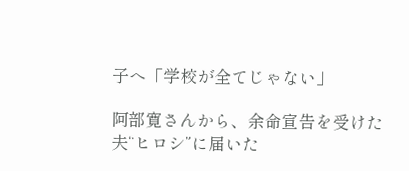子へ「学校が全てじゃない」

阿部寛さんから、余命宣告を受けた夫“ヒロシ”に届いた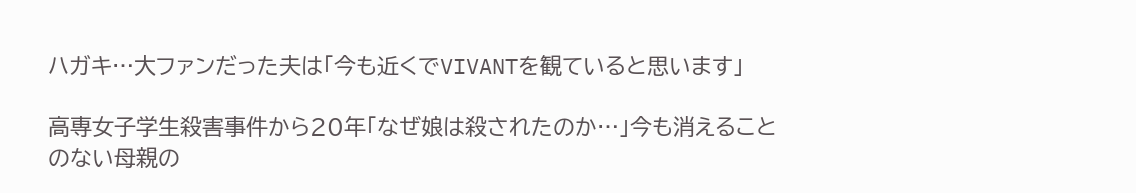ハガキ…大ファンだった夫は「今も近くでVIVANTを観ていると思います」

高専女子学生殺害事件から20年「なぜ娘は殺されたのか…」今も消えることのない母親の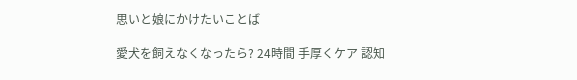思いと娘にかけたいことば

愛犬を飼えなくなったら? 24時間 手厚くケア 認知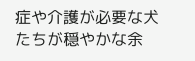症や介護が必要な犬たちが穏やかな余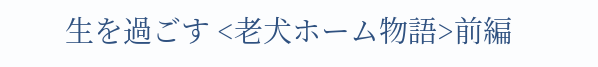生を過ごす <老犬ホーム物語>前編